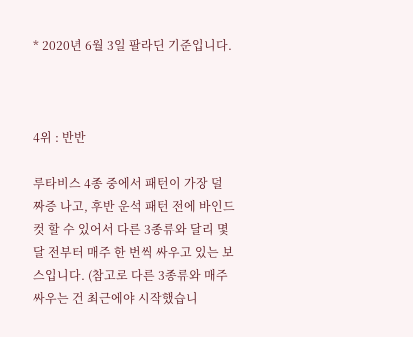* 2020년 6월 3일 팔라딘 기준입니다.



4위 : 반반

루타비스 4종 중에서 패턴이 가장 덜 짜증 나고, 후반 운석 패턴 전에 바인드 컷 할 수 있어서 다른 3종류와 달리 몇 달 전부터 매주 한 번씩 싸우고 있는 보스입니다. (참고로 다른 3종류와 매주 싸우는 건 최근에야 시작했습니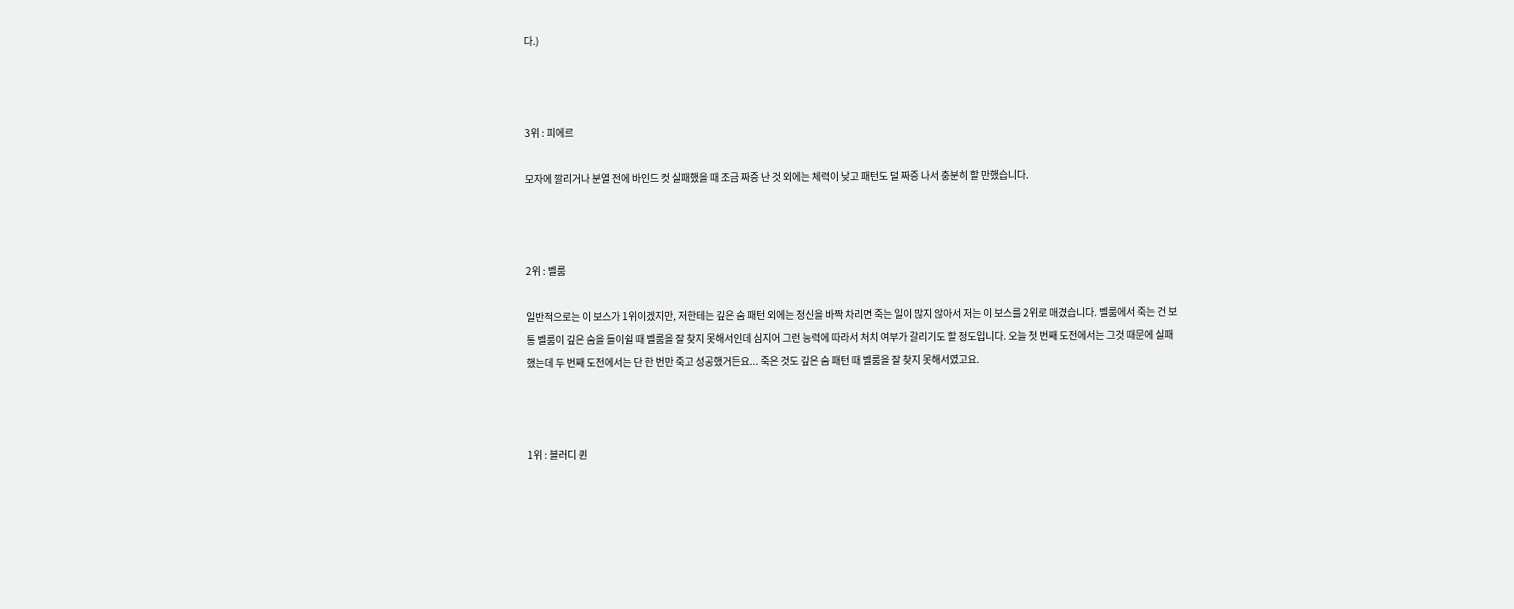다.)



3위 : 피에르

모자에 깔리거나 분열 전에 바인드 컷 실패했을 때 조금 짜증 난 것 외에는 체력이 낮고 패턴도 덜 짜증 나서 충분히 할 만했습니다.



2위 : 벨룸

일반적으로는 이 보스가 1위이겠지만, 저한테는 깊은 숨 패턴 외에는 정신을 바짝 차리면 죽는 일이 많지 않아서 저는 이 보스를 2위로 매겼습니다. 벨룸에서 죽는 건 보통 벨룸이 깊은 숨을 들이쉴 때 벨룸을 잘 찾지 못해서인데 심지어 그런 능력에 따라서 처치 여부가 갈리기도 할 정도입니다. 오늘 첫 번째 도전에서는 그것 때문에 실패했는데 두 번째 도전에서는 단 한 번만 죽고 성공했거든요... 죽은 것도 깊은 숨 패턴 때 벨룸을 잘 찾지 못해서였고요.



1위 : 블러디 퀸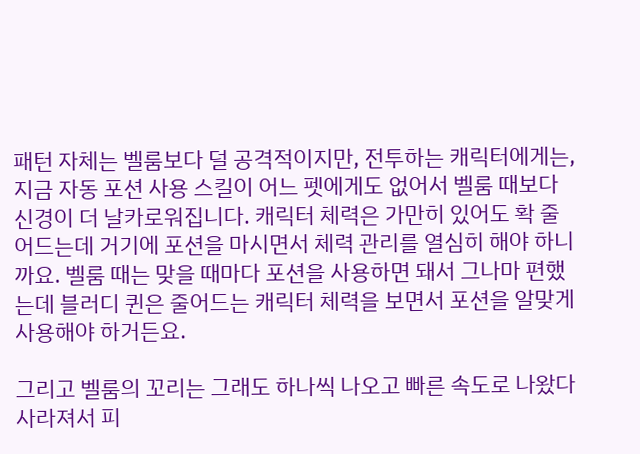패턴 자체는 벨룸보다 덜 공격적이지만, 전투하는 캐릭터에게는, 지금 자동 포션 사용 스킬이 어느 펫에게도 없어서 벨룸 때보다 신경이 더 날카로워집니다. 캐릭터 체력은 가만히 있어도 확 줄어드는데 거기에 포션을 마시면서 체력 관리를 열심히 해야 하니까요. 벨룸 때는 맞을 때마다 포션을 사용하면 돼서 그나마 편했는데 블러디 퀸은 줄어드는 캐릭터 체력을 보면서 포션을 알맞게 사용해야 하거든요.

그리고 벨룸의 꼬리는 그래도 하나씩 나오고 빠른 속도로 나왔다 사라져서 피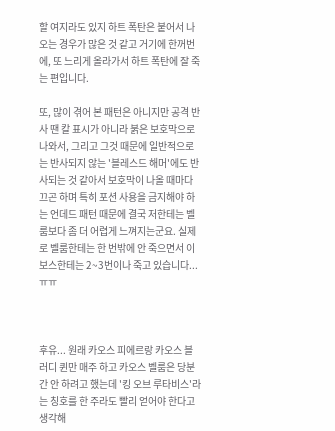할 여지라도 있지 하트 폭탄은 붙어서 나오는 경우가 많은 것 같고 거기에 한꺼번에, 또 느리게 올라가서 하트 폭탄에 잘 죽는 편입니다.

또, 많이 겪어 본 패턴은 아니지만 공격 반사 땐 칼 표시가 아니라 붉은 보호막으로 나와서, 그리고 그것 때문에 일반적으로는 반사되지 않는 '블레스드 해머'에도 반사되는 것 같아서 보호막이 나올 때마다 끄곤 하며 특히 포션 사용을 금지해야 하는 언데드 패턴 때문에 결국 저한테는 벨룸보다 좀 더 어렵게 느껴지는군요. 실제로 벨룸한테는 한 번밖에 안 죽으면서 이 보스한테는 2~3번이나 죽고 있습니다...ㅠㅠ



후유... 원래 카오스 피에르랑 카오스 블러디 퀸만 매주 하고 카오스 벨룸은 당분간 안 하려고 했는데 '킹 오브 루타비스'라는 칭호를 한 주라도 빨리 얻어야 한다고 생각해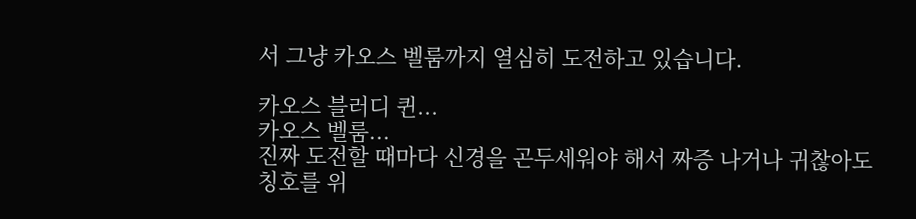서 그냥 카오스 벨룸까지 열심히 도전하고 있습니다.

카오스 블러디 퀸...
카오스 벨룸...
진짜 도전할 때마다 신경을 곤두세워야 해서 짜증 나거나 귀찮아도 칭호를 위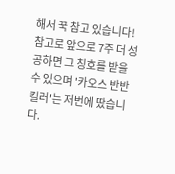해서 꾹 참고 있습니다!
참고로 앞으로 7주 더 성공하면 그 칭호를 받을 수 있으며 '카오스 반반 킬러'는 저번에 땄습니다.